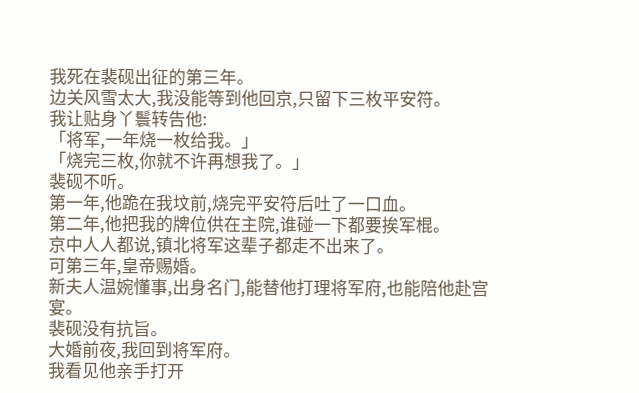我死在裴砚出征的第三年。
边关风雪太大,我没能等到他回京,只留下三枚平安符。
我让贴身丫鬟转告他:
「将军,一年烧一枚给我。」
「烧完三枚,你就不许再想我了。」
裴砚不听。
第一年,他跪在我坟前,烧完平安符后吐了一口血。
第二年,他把我的牌位供在主院,谁碰一下都要挨军棍。
京中人人都说,镇北将军这辈子都走不出来了。
可第三年,皇帝赐婚。
新夫人温婉懂事,出身名门,能替他打理将军府,也能陪他赴宫宴。
裴砚没有抗旨。
大婚前夜,我回到将军府。
我看见他亲手打开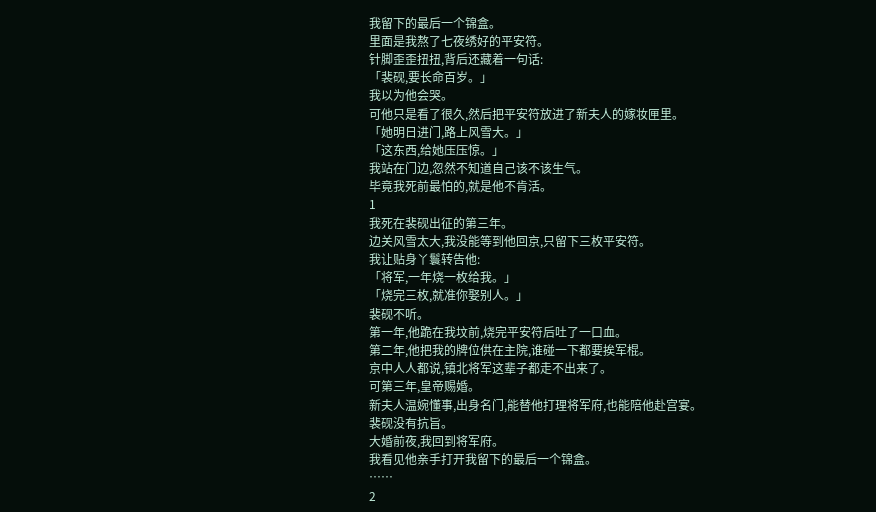我留下的最后一个锦盒。
里面是我熬了七夜绣好的平安符。
针脚歪歪扭扭,背后还藏着一句话:
「裴砚,要长命百岁。」
我以为他会哭。
可他只是看了很久,然后把平安符放进了新夫人的嫁妆匣里。
「她明日进门,路上风雪大。」
「这东西,给她压压惊。」
我站在门边,忽然不知道自己该不该生气。
毕竟我死前最怕的,就是他不肯活。
1
我死在裴砚出征的第三年。
边关风雪太大,我没能等到他回京,只留下三枚平安符。
我让贴身丫鬟转告他:
「将军,一年烧一枚给我。」
「烧完三枚,就准你娶别人。」
裴砚不听。
第一年,他跪在我坟前,烧完平安符后吐了一口血。
第二年,他把我的牌位供在主院,谁碰一下都要挨军棍。
京中人人都说,镇北将军这辈子都走不出来了。
可第三年,皇帝赐婚。
新夫人温婉懂事,出身名门,能替他打理将军府,也能陪他赴宫宴。
裴砚没有抗旨。
大婚前夜,我回到将军府。
我看见他亲手打开我留下的最后一个锦盒。
……
2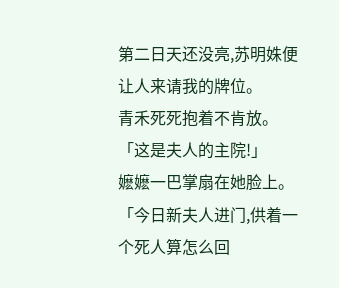第二日天还没亮,苏明姝便让人来请我的牌位。
青禾死死抱着不肯放。
「这是夫人的主院!」
嬷嬷一巴掌扇在她脸上。
「今日新夫人进门,供着一个死人算怎么回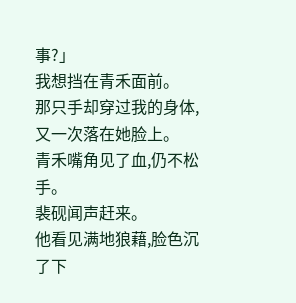事?」
我想挡在青禾面前。
那只手却穿过我的身体,又一次落在她脸上。
青禾嘴角见了血,仍不松手。
裴砚闻声赶来。
他看见满地狼藉,脸色沉了下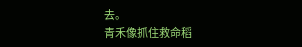去。
青禾像抓住救命稻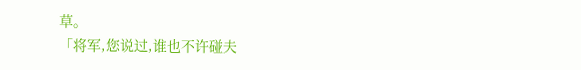草。
「将军,您说过,谁也不许碰夫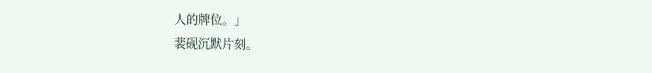人的牌位。」
裴砚沉默片刻。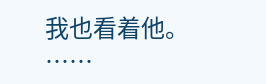我也看着他。
……